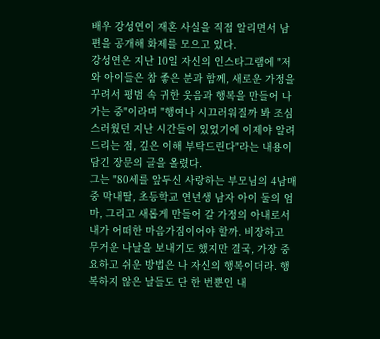배우 강성연이 재혼 사실을 직접 알리면서 남편을 공개해 화제를 모으고 있다.
강성연은 지난 10일 자신의 인스타그램에 "저와 아이들은 참 좋은 분과 함께, 새로운 가정을 꾸려서 평범 속 귀한 웃음과 행복을 만들어 나가는 중"이라며 "행여나 시끄러워질까 봐 조심스러웠던 지난 시간들이 있었기에 이제야 알려드리는 점, 깊은 이해 부탁드린다"라는 내용이 담긴 장문의 글을 올렸다.
그는 "80세를 앞두신 사랑하는 부모님의 4남매 중 막내딸, 초등학교 연년생 남자 아이 둘의 엄마, 그리고 새롭게 만들어 갈 가정의 아내로서 내가 어떠한 마음가짐이어야 할까. 비장하고 무거운 나날을 보내기도 했지만 결국, 가장 중요하고 쉬운 방법은 나 자신의 행복이더라. 행복하지 않은 날들도 단 한 번뿐인 내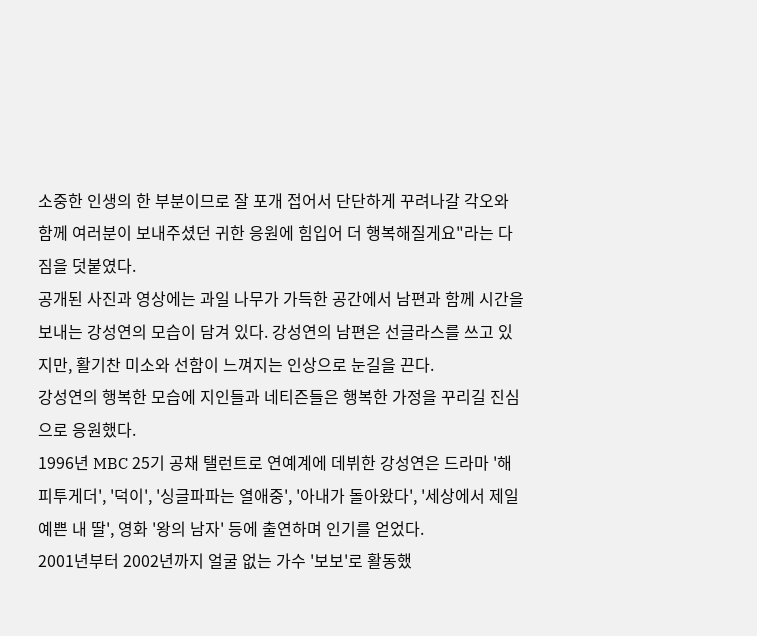소중한 인생의 한 부분이므로 잘 포개 접어서 단단하게 꾸려나갈 각오와 함께 여러분이 보내주셨던 귀한 응원에 힘입어 더 행복해질게요"라는 다짐을 덧붙였다.
공개된 사진과 영상에는 과일 나무가 가득한 공간에서 남편과 함께 시간을 보내는 강성연의 모습이 담겨 있다. 강성연의 남편은 선글라스를 쓰고 있지만, 활기찬 미소와 선함이 느껴지는 인상으로 눈길을 끈다.
강성연의 행복한 모습에 지인들과 네티즌들은 행복한 가정을 꾸리길 진심으로 응원했다.
1996년 MBC 25기 공채 탤런트로 연예계에 데뷔한 강성연은 드라마 '해피투게더', '덕이', '싱글파파는 열애중', '아내가 돌아왔다', '세상에서 제일 예쁜 내 딸', 영화 '왕의 남자' 등에 출연하며 인기를 얻었다.
2001년부터 2002년까지 얼굴 없는 가수 '보보'로 활동했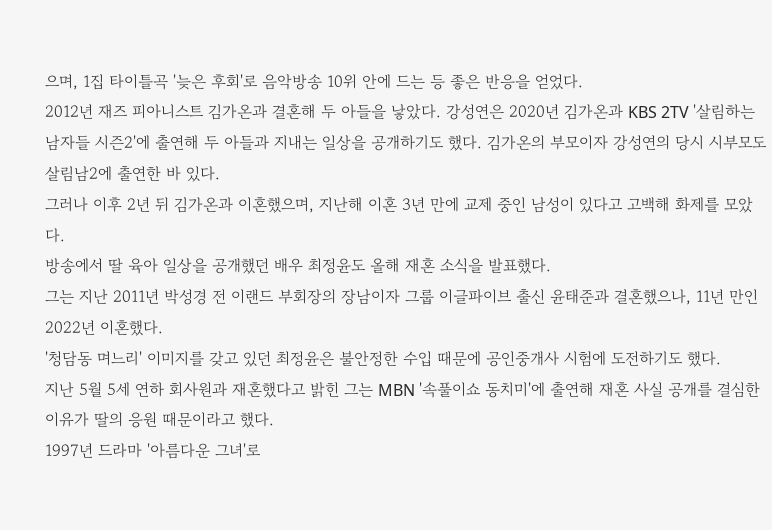으며, 1집 타이틀곡 '늦은 후회'로 음악방송 10위 안에 드는 등 좋은 반응을 얻었다.
2012년 재즈 피아니스트 김가온과 결혼해 두 아들을 낳았다. 강성연은 2020년 김가온과 KBS 2TV '살림하는 남자들 시즌2'에 출연해 두 아들과 지내는 일상을 공개하기도 했다. 김가온의 부모이자 강성연의 당시 시부모도 살림남2에 출연한 바 있다.
그러나 이후 2년 뒤 김가온과 이혼했으며, 지난해 이혼 3년 만에 교제 중인 남성이 있다고 고백해 화제를 모았다.
방송에서 딸 육아 일상을 공개했던 배우 최정윤도 올해 재혼 소식을 발표했다.
그는 지난 2011년 박성경 전 이랜드 부회장의 장남이자 그룹 이글파이브 출신 윤태준과 결혼했으나, 11년 만인 2022년 이혼했다.
'청담동 며느리' 이미지를 갖고 있던 최정윤은 불안정한 수입 때문에 공인중개사 시험에 도전하기도 했다.
지난 5월 5세 연하 회사원과 재혼했다고 밝힌 그는 MBN '속풀이쇼 동치미'에 출연해 재혼 사실 공개를 결심한 이유가 딸의 응원 때문이라고 했다.
1997년 드라마 '아름다운 그녀'로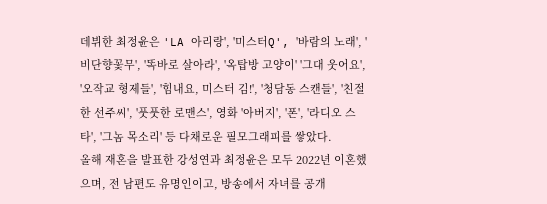데뷔한 최정윤은 'LA 아리랑', '미스터Q', '바람의 노래', '비단향꽃무', '똑바로 살아라', '옥탑방 고양이' '그대 웃어요', '오작교 형제들', '힘내요, 미스터 김!', '청담동 스캔들', '친절한 선주씨', '풋풋한 로맨스', 영화 '아버지', '폰', '라디오 스타', '그놈 목소리' 등 다채로운 필모그래피를 쌓았다.
올해 재혼을 발표한 강성연과 최정윤은 모두 2022년 이혼했으며, 전 남편도 유명인이고, 방송에서 자녀를 공개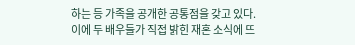하는 등 가족을 공개한 공통점을 갖고 있다.
이에 두 배우들가 직접 밝힌 재혼 소식에 뜨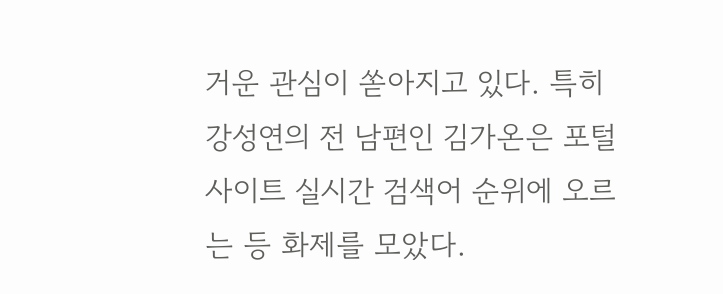거운 관심이 쏟아지고 있다. 특히 강성연의 전 남편인 김가온은 포털 사이트 실시간 검색어 순위에 오르는 등 화제를 모았다.